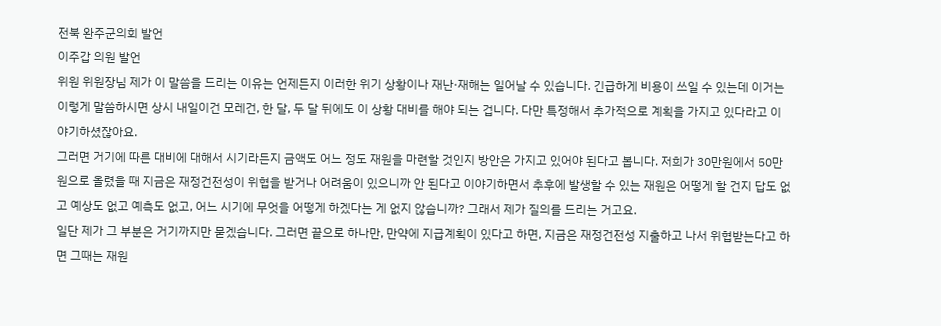전북 완주군의회 발언
이주갑 의원 발언
위원 위원장님 제가 이 말씀을 드리는 이유는 언제든지 이러한 위기 상황이나 재난·재해는 일어날 수 있습니다. 긴급하게 비용이 쓰일 수 있는데 이거는 이렇게 말씀하시면 상시 내일이건 모레건, 한 달, 두 달 뒤에도 이 상황 대비를 해야 되는 겁니다. 다만 특정해서 추가적으로 계획을 가지고 있다라고 이야기하셨잖아요.
그러면 거기에 따른 대비에 대해서 시기라든지 금액도 어느 정도 재원을 마련할 것인지 방안은 가지고 있어야 된다고 봅니다. 저희가 30만원에서 50만원으로 올렸을 때 지금은 재정건전성이 위협을 받거나 어려움이 있으니까 안 된다고 이야기하면서 추후에 발생할 수 있는 재원은 어떻게 할 건지 답도 없고 예상도 없고 예측도 없고, 어느 시기에 무엇을 어떻게 하겠다는 게 없지 않습니까? 그래서 제가 질의를 드리는 거고요.
일단 제가 그 부분은 거기까지만 묻겠습니다. 그러면 끝으로 하나만, 만약에 지급계획이 있다고 하면, 지금은 재정건전성 지출하고 나서 위협받는다고 하면 그때는 재원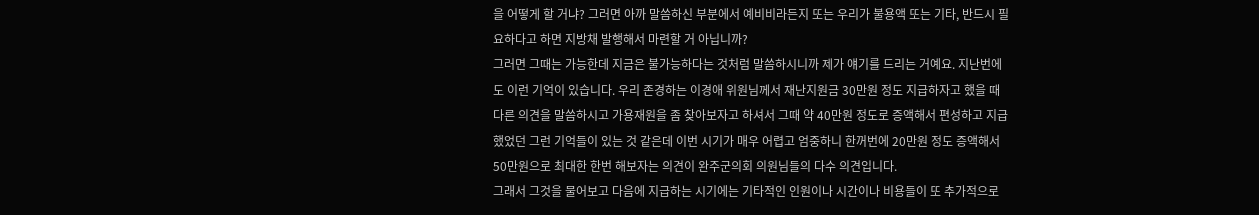을 어떻게 할 거냐? 그러면 아까 말씀하신 부분에서 예비비라든지 또는 우리가 불용액 또는 기타, 반드시 필요하다고 하면 지방채 발행해서 마련할 거 아닙니까?
그러면 그때는 가능한데 지금은 불가능하다는 것처럼 말씀하시니까 제가 얘기를 드리는 거예요. 지난번에도 이런 기억이 있습니다. 우리 존경하는 이경애 위원님께서 재난지원금 30만원 정도 지급하자고 했을 때 다른 의견을 말씀하시고 가용재원을 좀 찾아보자고 하셔서 그때 약 40만원 정도로 증액해서 편성하고 지급했었던 그런 기억들이 있는 것 같은데 이번 시기가 매우 어렵고 엄중하니 한꺼번에 20만원 정도 증액해서 50만원으로 최대한 한번 해보자는 의견이 완주군의회 의원님들의 다수 의견입니다.
그래서 그것을 물어보고 다음에 지급하는 시기에는 기타적인 인원이나 시간이나 비용들이 또 추가적으로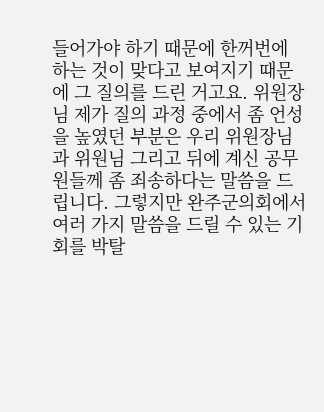들어가야 하기 때문에 한꺼번에 하는 것이 맞다고 보여지기 때문에 그 질의를 드린 거고요. 위원장님 제가 질의 과정 중에서 좀 언성을 높였던 부분은 우리 위원장님과 위원님 그리고 뒤에 계신 공무원들께 좀 죄송하다는 말씀을 드립니다. 그렇지만 완주군의회에서 여러 가지 말씀을 드릴 수 있는 기회를 박탈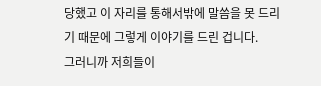당했고 이 자리를 통해서밖에 말씀을 못 드리기 때문에 그렇게 이야기를 드린 겁니다.
그러니까 저희들이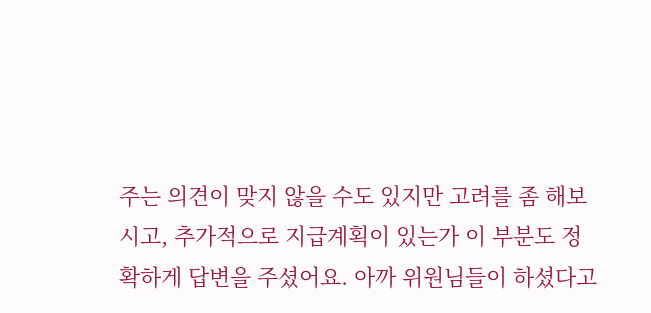주는 의견이 맞지 않을 수도 있지만 고려를 좀 해보시고, 추가적으로 지급계획이 있는가 이 부분도 정확하게 답변을 주셨어요. 아까 위원님들이 하셨다고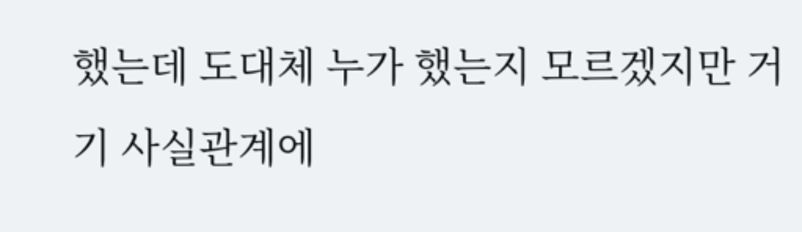했는데 도대체 누가 했는지 모르겠지만 거기 사실관계에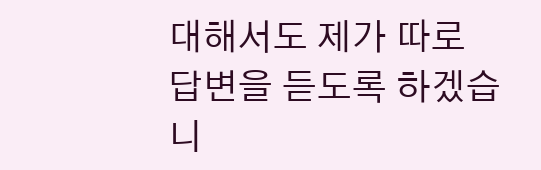대해서도 제가 따로 답변을 듣도록 하겠습니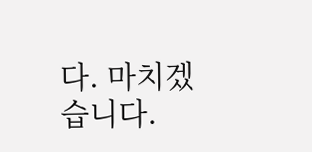다. 마치겠습니다.